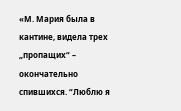«М. Мария была в кантине, видела трех „пропащих“ – окончательно спившихся. “Люблю я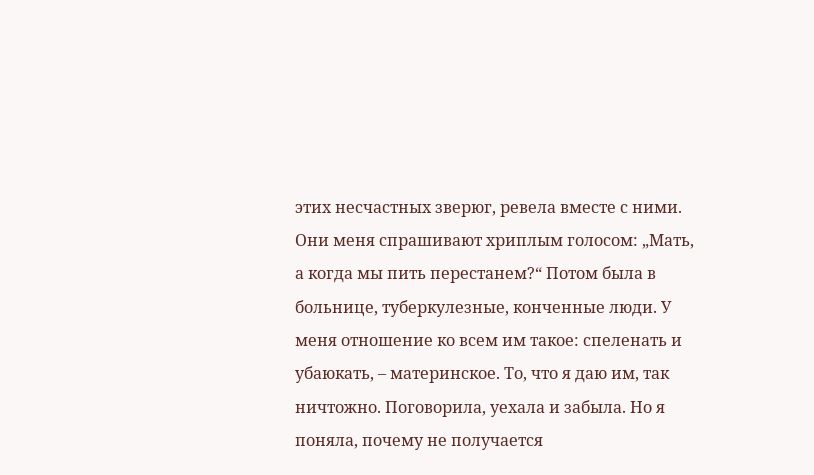этих несчастных зверюг, ревела вместе с ними. Они меня спрашивают хриплым голосом: „Мать, а когда мы пить перестанем?“ Потом была в больнице, туберкулезные, конченные люди. У меня отношение ко всем им такое: спеленать и убаюкать, – материнское. То, что я даю им, так ничтожно. Поговорила, уехала и забыла. Но я поняла, почему не получается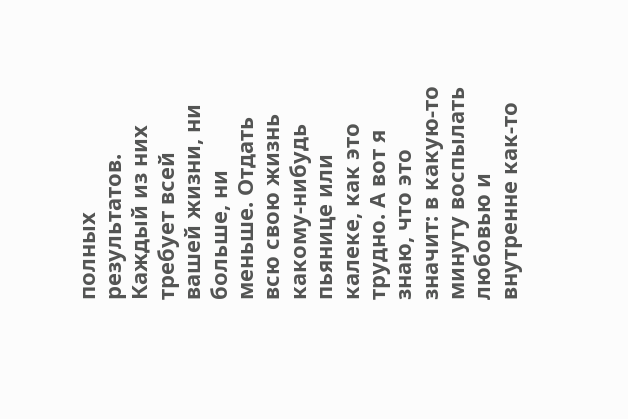полных результатов. Каждый из них требует всей вашей жизни, ни больше, ни меньше. Отдать всю свою жизнь какому-нибудь пьянице или калеке, как это трудно. А вот я знаю, что это значит: в какую-то минуту воспылать любовью и внутренне как-то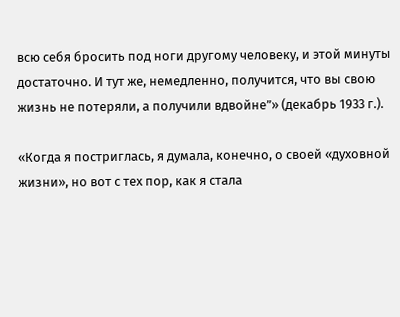всю себя бросить под ноги другому человеку, и этой минуты достаточно. И тут же, немедленно, получится, что вы свою жизнь не потеряли, а получили вдвойне”» (декабрь 1933 г.).

«Когда я постриглась, я думала, конечно, о своей «духовной жизни», но вот с тех пор, как я стала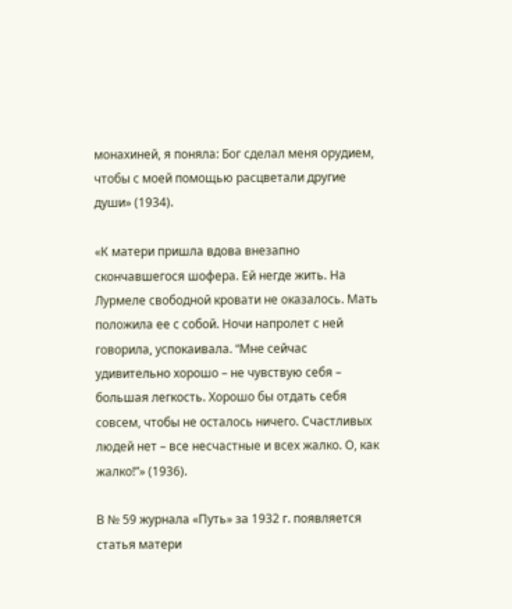монахиней, я поняла: Бог сделал меня орудием, чтобы с моей помощью расцветали другие души» (1934).

«К матери пришла вдова внезапно скончавшегося шофера. Ей негде жить. На Лурмеле свободной кровати не оказалось. Мать положила ее с собой. Ночи напролет с ней говорила, успокаивала. “Мне сейчас удивительно хорошо – не чувствую себя – большая легкость. Хорошо бы отдать себя совсем, чтобы не осталось ничего. Счастливых людей нет – все несчастные и всех жалко. О, как жалко!”» (1936).

В № 59 журнала «Путь» за 1932 г. появляется статья матери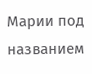Марии под названием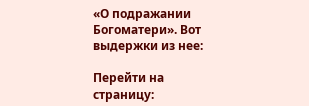«О подражании Богоматери». Вот выдержки из нее:

Перейти на страницу: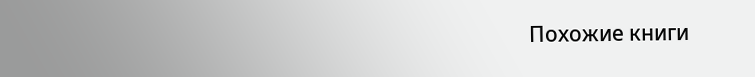Похожие книги